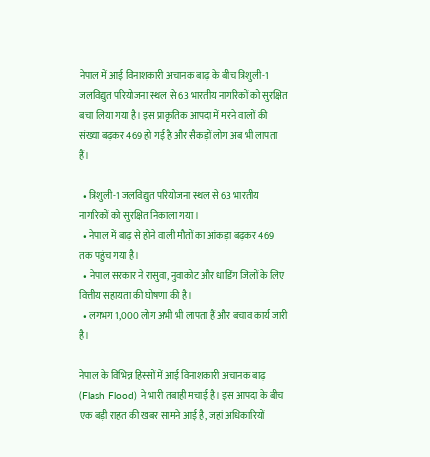नेपाल में आई विनाशकारी अचानक बाढ़ के बीच त्रिशुली-1 जलविद्युत परियोजना स्थल से 63 भारतीय नागरिकों को सुरक्षित बचा लिया गया है। इस प्राकृतिक आपदा में मरने वालों की संख्या बढ़कर 469 हो गई है और सैकड़ों लोग अब भी लापता हैं।

  • त्रिशुली-1 जलविद्युत परियोजना स्थल से 63 भारतीय नागरिकों को सुरक्षित निकाला गया।
  • नेपाल में बाढ़ से होने वाली मौतों का आंकड़ा बढ़कर 469 तक पहुंच गया है।
  • नेपाल सरकार ने रासुवा, नुवाकोट और धाडिंग जिलों के लिए वित्तीय सहायता की घोषणा की है।
  • लगभग 1,000 लोग अभी भी लापता हैं और बचाव कार्य जारी है।

नेपाल के विभिन्न हिस्सों में आई विनाशकारी अचानक बाढ़ (Flash Flood) ने भारी तबाही मचाई है। इस आपदा के बीच एक बड़ी राहत की खबर सामने आई है, जहां अधिकारियों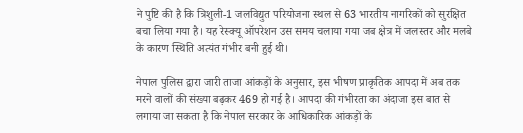ने पुष्टि की है कि त्रिशुली-1 जलविद्युत परियोजना स्थल से 63 भारतीय नागरिकों को सुरक्षित बचा लिया गया है। यह रेस्क्यू ऑपरेशन उस समय चलाया गया जब क्षेत्र में जलस्तर और मलबे के कारण स्थिति अत्यंत गंभीर बनी हुई थी।

नेपाल पुलिस द्वारा जारी ताजा आंकड़ों के अनुसार, इस भीषण प्राकृतिक आपदा में अब तक मरने वालों की संख्या बढ़कर 469 हो गई है। आपदा की गंभीरता का अंदाजा इस बात से लगाया जा सकता है कि नेपाल सरकार के आधिकारिक आंकड़ों के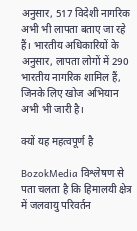अनुसार, 517 विदेशी नागरिक अभी भी लापता बताए जा रहे हैं। भारतीय अधिकारियों के अनुसार, लापता लोगों में 290 भारतीय नागरिक शामिल हैं, जिनके लिए खोज अभियान अभी भी जारी है।

क्यों यह महत्वपूर्ण है

BozokMedia विश्लेषण से पता चलता है कि हिमालयी क्षेत्र में जलवायु परिवर्तन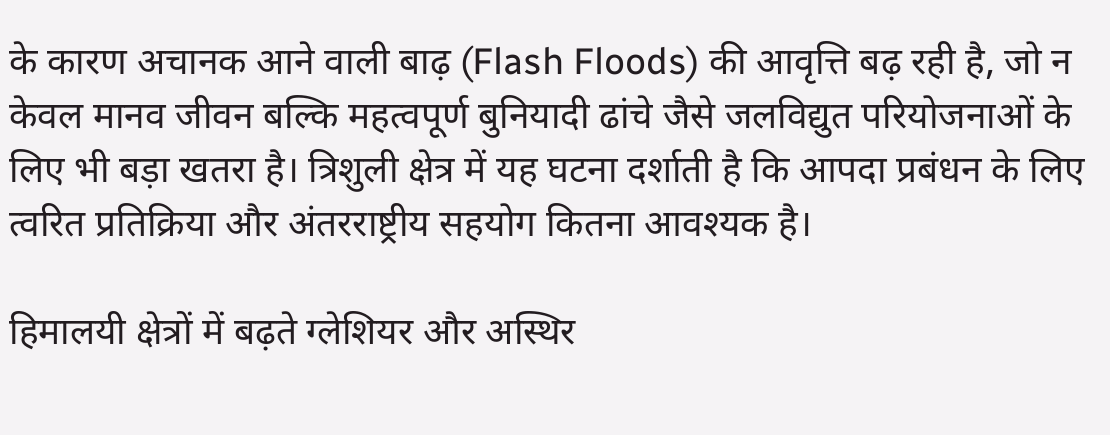के कारण अचानक आने वाली बाढ़ (Flash Floods) की आवृत्ति बढ़ रही है, जो न केवल मानव जीवन बल्कि महत्वपूर्ण बुनियादी ढांचे जैसे जलविद्युत परियोजनाओं के लिए भी बड़ा खतरा है। त्रिशुली क्षेत्र में यह घटना दर्शाती है कि आपदा प्रबंधन के लिए त्वरित प्रतिक्रिया और अंतरराष्ट्रीय सहयोग कितना आवश्यक है।

हिमालयी क्षेत्रों में बढ़ते ग्लेशियर और अस्थिर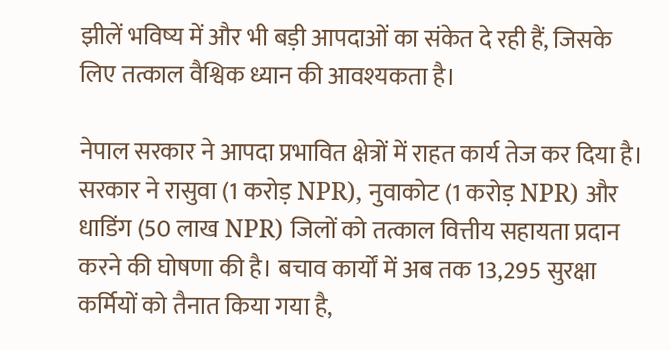झीलें भविष्य में और भी बड़ी आपदाओं का संकेत दे रही हैं, जिसके लिए तत्काल वैश्विक ध्यान की आवश्यकता है।

नेपाल सरकार ने आपदा प्रभावित क्षेत्रों में राहत कार्य तेज कर दिया है। सरकार ने रासुवा (1 करोड़ NPR), नुवाकोट (1 करोड़ NPR) और धाडिंग (50 लाख NPR) जिलों को तत्काल वित्तीय सहायता प्रदान करने की घोषणा की है। बचाव कार्यों में अब तक 13,295 सुरक्षा कर्मियों को तैनात किया गया है,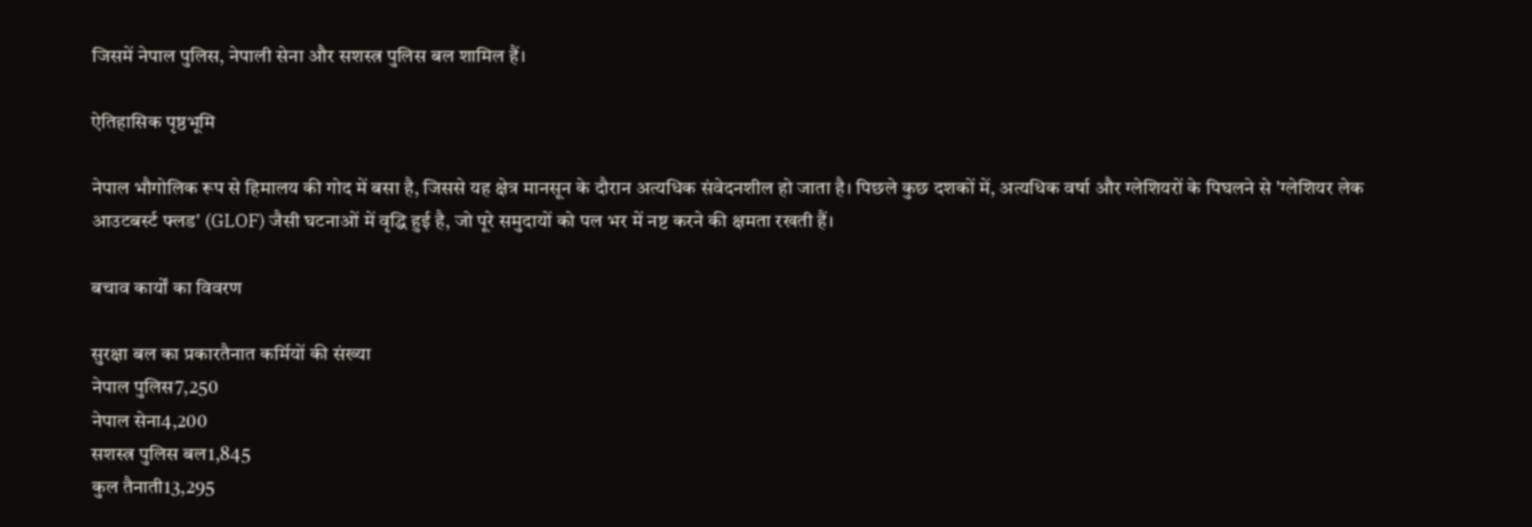जिसमें नेपाल पुलिस, नेपाली सेना और सशस्त्र पुलिस बल शामिल हैं।

ऐतिहासिक पृष्ठभूमि

नेपाल भौगोलिक रूप से हिमालय की गोद में बसा है, जिससे यह क्षेत्र मानसून के दौरान अत्यधिक संवेदनशील हो जाता है। पिछले कुछ दशकों में, अत्यधिक वर्षा और ग्लेशियरों के पिघलने से 'ग्लेशियर लेक आउटबर्स्ट फ्लड' (GLOF) जैसी घटनाओं में वृद्धि हुई है, जो पूरे समुदायों को पल भर में नष्ट करने की क्षमता रखती हैं।

बचाव कार्यों का विवरण

सुरक्षा बल का प्रकारतैनात कर्मियों की संख्या
नेपाल पुलिस7,250
नेपाल सेना4,200
सशस्त्र पुलिस बल1,845
कुल तैनाती13,295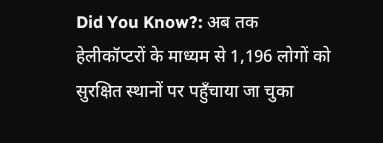Did You Know?: अब तक हेलीकॉप्टरों के माध्यम से 1,196 लोगों को सुरक्षित स्थानों पर पहुँचाया जा चुका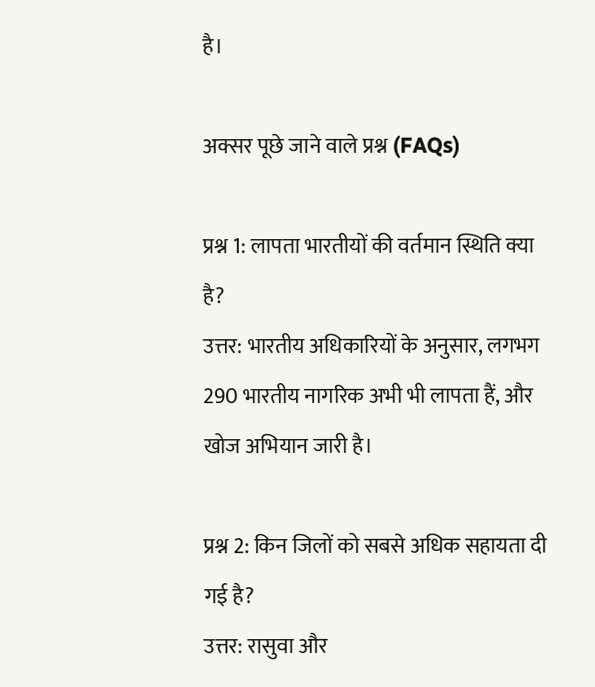है।

अक्सर पूछे जाने वाले प्रश्न (FAQs)

प्रश्न 1: लापता भारतीयों की वर्तमान स्थिति क्या है?
उत्तर: भारतीय अधिकारियों के अनुसार, लगभग 290 भारतीय नागरिक अभी भी लापता हैं, और खोज अभियान जारी है।

प्रश्न 2: किन जिलों को सबसे अधिक सहायता दी गई है?
उत्तर: रासुवा और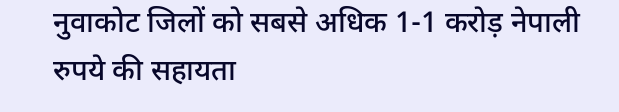नुवाकोट जिलों को सबसे अधिक 1-1 करोड़ नेपाली रुपये की सहायता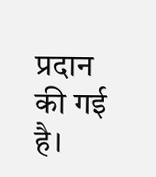प्रदान की गई है।